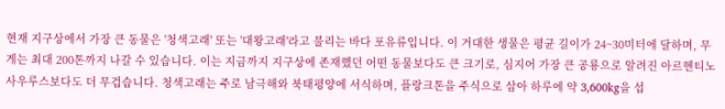현재 지구상에서 가장 큰 동물은 '청색고래' 또는 '대왕고래'라고 불리는 바다 포유류입니다. 이 거대한 생물은 평균 길이가 24~30미터에 달하며, 무게는 최대 200톤까지 나갈 수 있습니다. 이는 지금까지 지구상에 존재했던 어떤 동물보다도 큰 크기로, 심지어 가장 큰 공룡으로 알려진 아르헨티노사우루스보다도 더 무겁습니다. 청색고래는 주로 남극해와 북태평양에 서식하며, 플랑크톤을 주식으로 삼아 하루에 약 3,600kg을 섭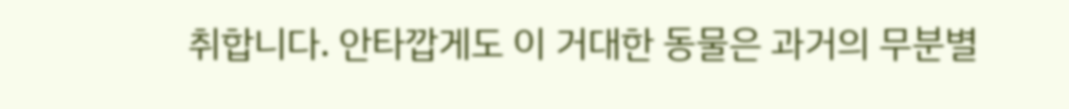취합니다. 안타깝게도 이 거대한 동물은 과거의 무분별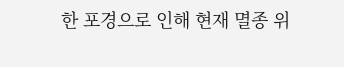한 포경으로 인해 현재 멸종 위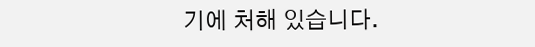기에 처해 있습니다.